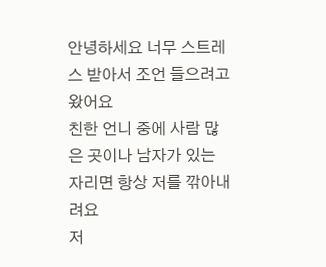안녕하세요 너무 스트레스 받아서 조언 들으려고 왔어요
친한 언니 중에 사람 많은 곳이나 남자가 있는 자리면 항상 저를 깎아내려요
저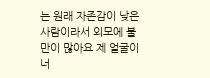는 원래 자존감이 낮은 사람이라서 외모에 불만이 많아요 제 얼굴이 너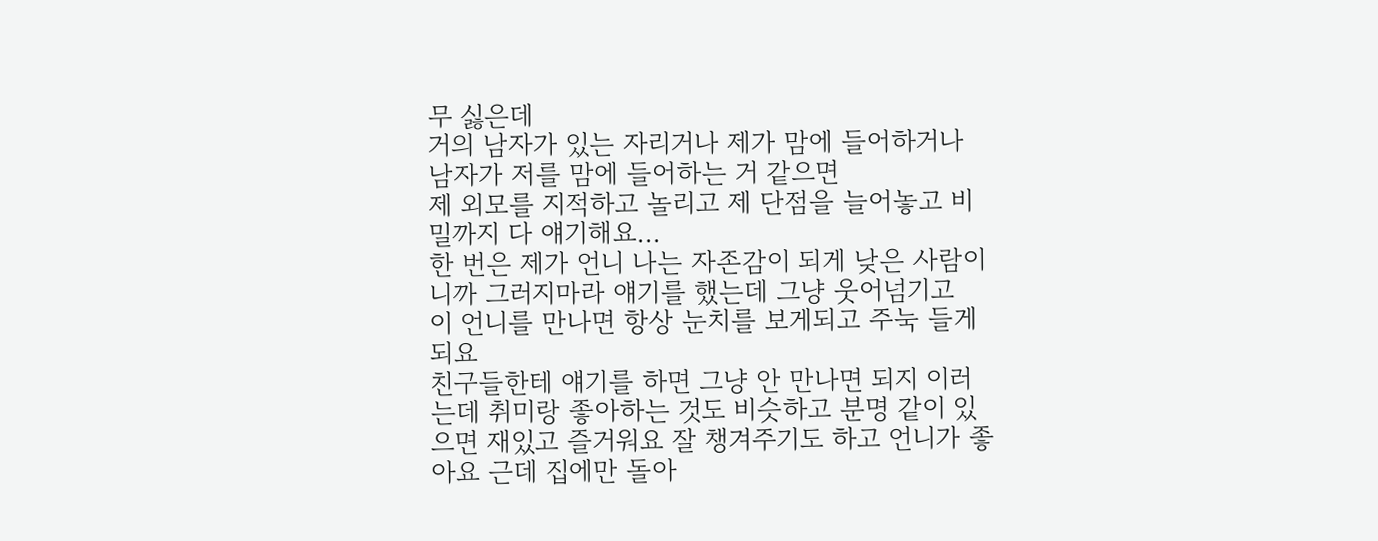무 싫은데
거의 남자가 있는 자리거나 제가 맘에 들어하거나 남자가 저를 맘에 들어하는 거 같으면
제 외모를 지적하고 놀리고 제 단점을 늘어놓고 비밀까지 다 얘기해요...
한 번은 제가 언니 나는 자존감이 되게 낮은 사람이니까 그러지마라 얘기를 했는데 그냥 웃어넘기고
이 언니를 만나면 항상 눈치를 보게되고 주눅 들게되요
친구들한테 얘기를 하면 그냥 안 만나면 되지 이러는데 취미랑 좋아하는 것도 비슷하고 분명 같이 있으면 재있고 즐거워요 잘 챙겨주기도 하고 언니가 좋아요 근데 집에만 돌아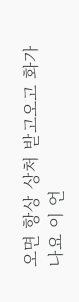오면 항상 상처 받고오고 화가나요 이 언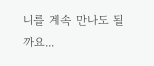니를 계속 만나도 될까요...